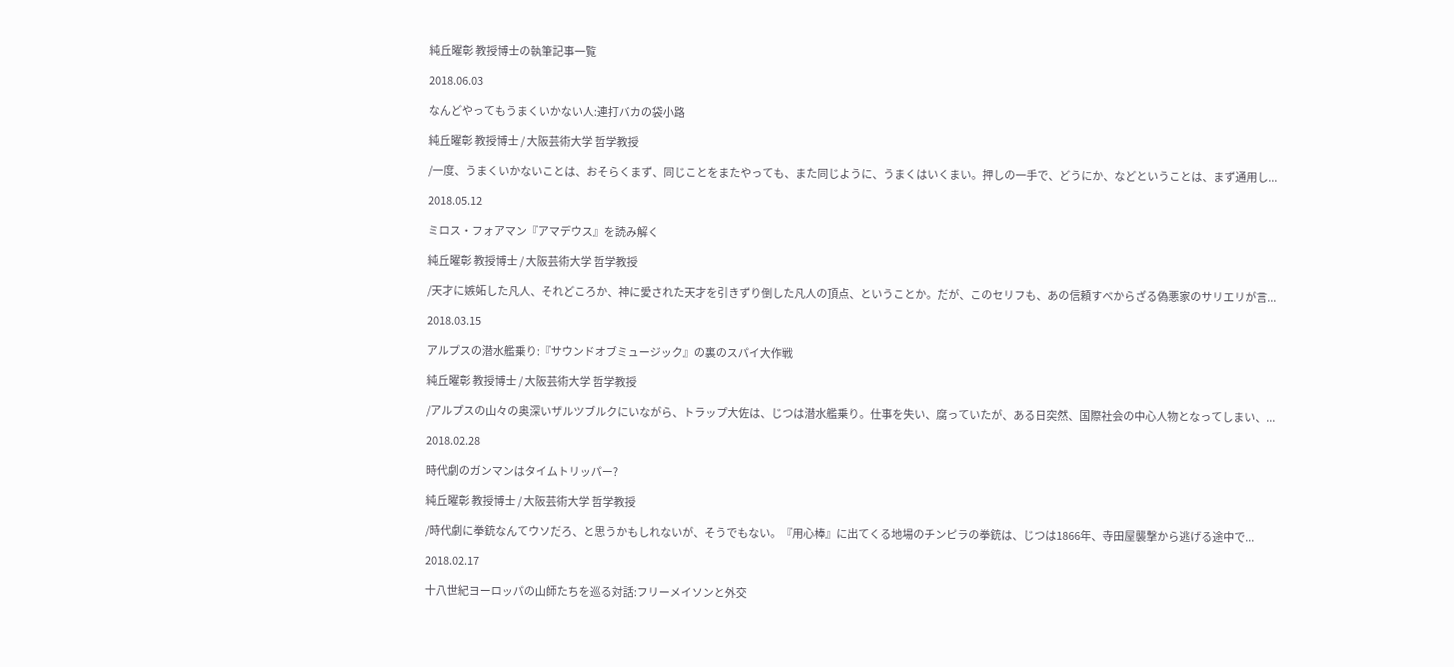純丘曜彰 教授博士の執筆記事一覧

2018.06.03

なんどやってもうまくいかない人:連打バカの袋小路

純丘曜彰 教授博士 / 大阪芸術大学 哲学教授

/一度、うまくいかないことは、おそらくまず、同じことをまたやっても、また同じように、うまくはいくまい。押しの一手で、どうにか、などということは、まず通用し...

2018.05.12

ミロス・フォアマン『アマデウス』を読み解く

純丘曜彰 教授博士 / 大阪芸術大学 哲学教授

/天才に嫉妬した凡人、それどころか、神に愛された天才を引きずり倒した凡人の頂点、ということか。だが、このセリフも、あの信頼すべからざる偽悪家のサリエリが言...

2018.03.15

アルプスの潜水艦乗り:『サウンドオブミュージック』の裏のスパイ大作戦

純丘曜彰 教授博士 / 大阪芸術大学 哲学教授

/アルプスの山々の奥深いザルツブルクにいながら、トラップ大佐は、じつは潜水艦乗り。仕事を失い、腐っていたが、ある日突然、国際社会の中心人物となってしまい、...

2018.02.28

時代劇のガンマンはタイムトリッパー?

純丘曜彰 教授博士 / 大阪芸術大学 哲学教授

/時代劇に拳銃なんてウソだろ、と思うかもしれないが、そうでもない。『用心棒』に出てくる地場のチンピラの拳銃は、じつは1866年、寺田屋襲撃から逃げる途中で...

2018.02.17

十八世紀ヨーロッパの山師たちを巡る対話:フリーメイソンと外交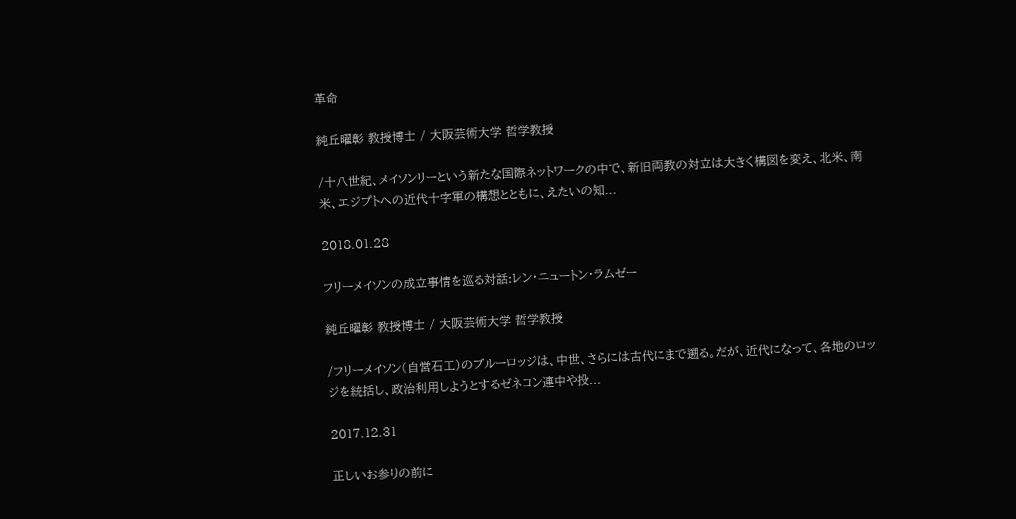革命

純丘曜彰 教授博士 / 大阪芸術大学 哲学教授

/十八世紀、メイソンリーという新たな国際ネットワークの中で、新旧両教の対立は大きく構図を変え、北米、南米、エジプトへの近代十字軍の構想とともに、えたいの知...

2018.01.28

フリーメイソンの成立事情を巡る対話:レン・ニュートン・ラムゼー

純丘曜彰 教授博士 / 大阪芸術大学 哲学教授

/フリーメイソン(自営石工)のブルーロッジは、中世、さらには古代にまで遡る。だが、近代になって、各地のロッジを統括し、政治利用しようとするゼネコン連中や投...

2017.12.31

正しいお参りの前に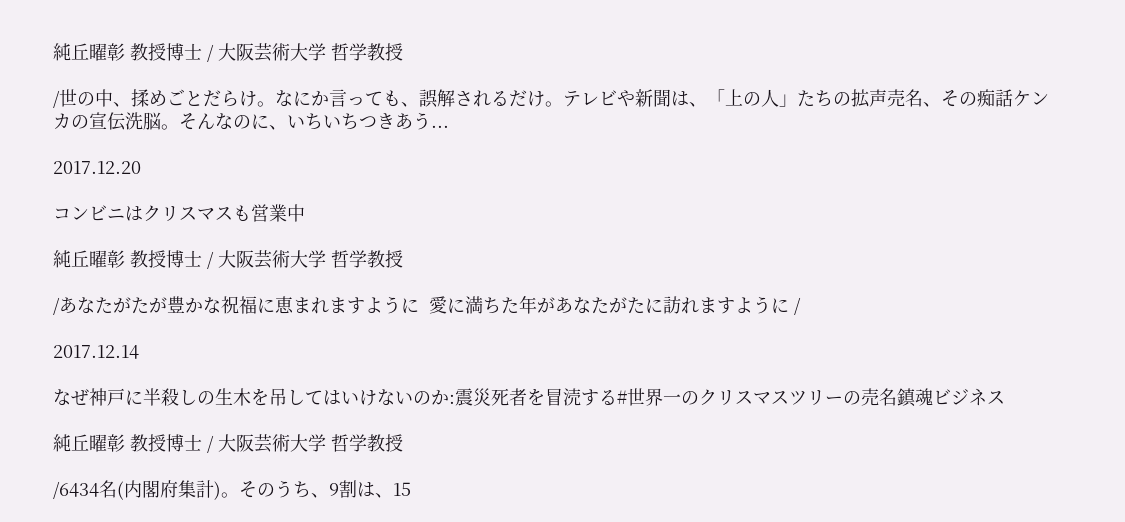純丘曜彰 教授博士 / 大阪芸術大学 哲学教授

/世の中、揉めごとだらけ。なにか言っても、誤解されるだけ。テレビや新聞は、「上の人」たちの拡声売名、その痴話ケンカの宣伝洗脳。そんなのに、いちいちつきあう...

2017.12.20

コンビニはクリスマスも営業中

純丘曜彰 教授博士 / 大阪芸術大学 哲学教授

/あなたがたが豊かな祝福に恵まれますように  愛に満ちた年があなたがたに訪れますように /

2017.12.14

なぜ神戸に半殺しの生木を吊してはいけないのか:震災死者を冒涜する#世界一のクリスマスツリーの売名鎮魂ビジネス

純丘曜彰 教授博士 / 大阪芸術大学 哲学教授

/6434名(内閣府集計)。そのうち、9割は、15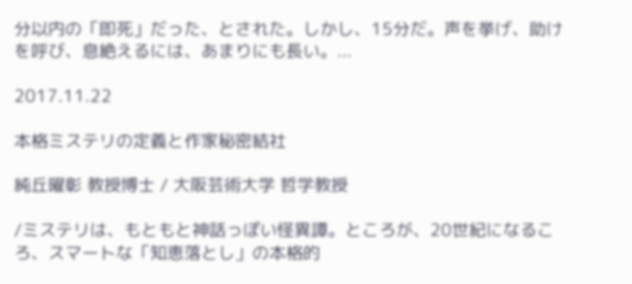分以内の「即死」だった、とされた。しかし、15分だ。声を挙げ、助けを呼び、息絶えるには、あまりにも長い。...

2017.11.22

本格ミステリの定義と作家秘密結社

純丘曜彰 教授博士 / 大阪芸術大学 哲学教授

/ミステリは、もともと神話っぽい怪異譚。ところが、20世紀になるころ、スマートな「知恵落とし」の本格的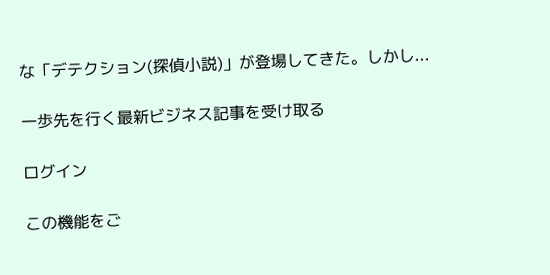な「デテクション(探偵小説)」が登場してきた。しかし...

一歩先を行く最新ビジネス記事を受け取る

ログイン

この機能をご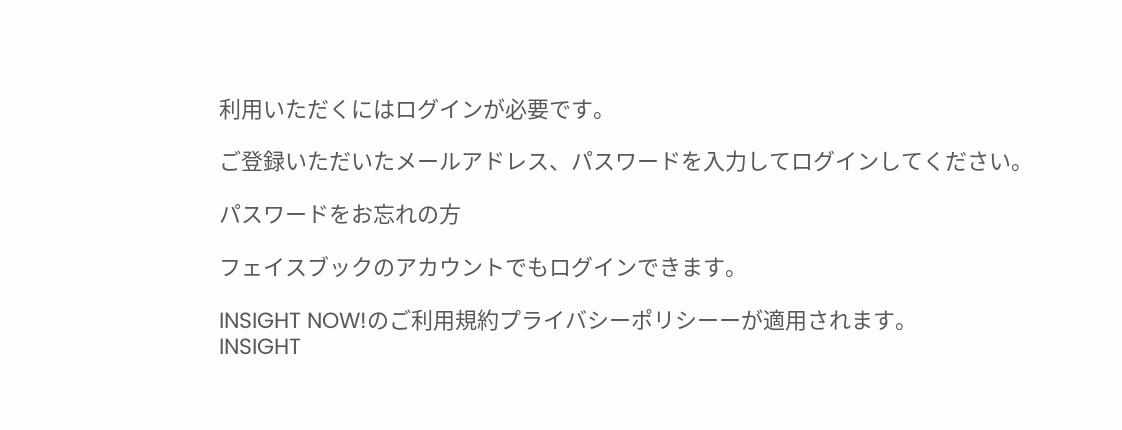利用いただくにはログインが必要です。

ご登録いただいたメールアドレス、パスワードを入力してログインしてください。

パスワードをお忘れの方

フェイスブックのアカウントでもログインできます。

INSIGHT NOW!のご利用規約プライバシーポリシーーが適用されます。
INSIGHT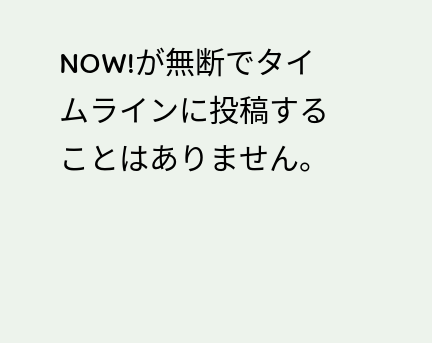NOW!が無断でタイムラインに投稿することはありません。